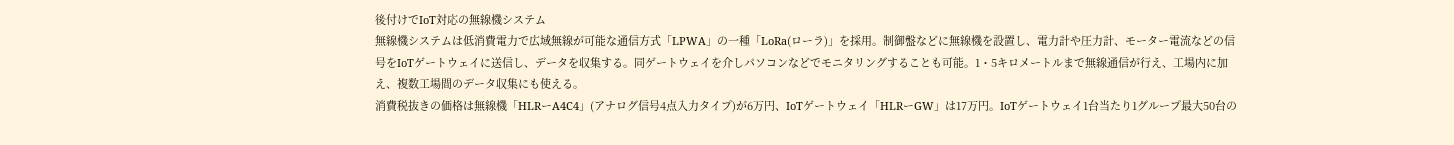後付けでIoT対応の無線機システム
無線機システムは低消費電力で広域無線が可能な通信方式「LPWA」の一種「LoRa(ローラ)」を採用。制御盤などに無線機を設置し、電力計や圧力計、モーター電流などの信号をIoTゲートウェイに送信し、データを収集する。同ゲートウェイを介しパソコンなどでモニタリングすることも可能。1・5キロメートルまで無線通信が行え、工場内に加え、複数工場間のデータ収集にも使える。
消費税抜きの価格は無線機「HLRーA4C4」(アナログ信号4点入力タイプ)が6万円、IoTゲートウェイ「HLRーGW」は17万円。IoTゲートウェイ1台当たり1グループ最大50台の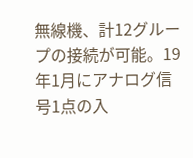無線機、計12グループの接続が可能。19年1月にアナログ信号1点の入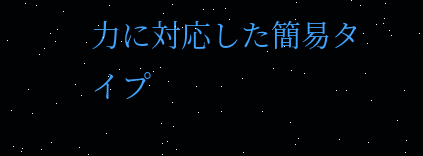力に対応した簡易タイプ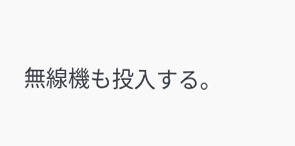無線機も投入する。